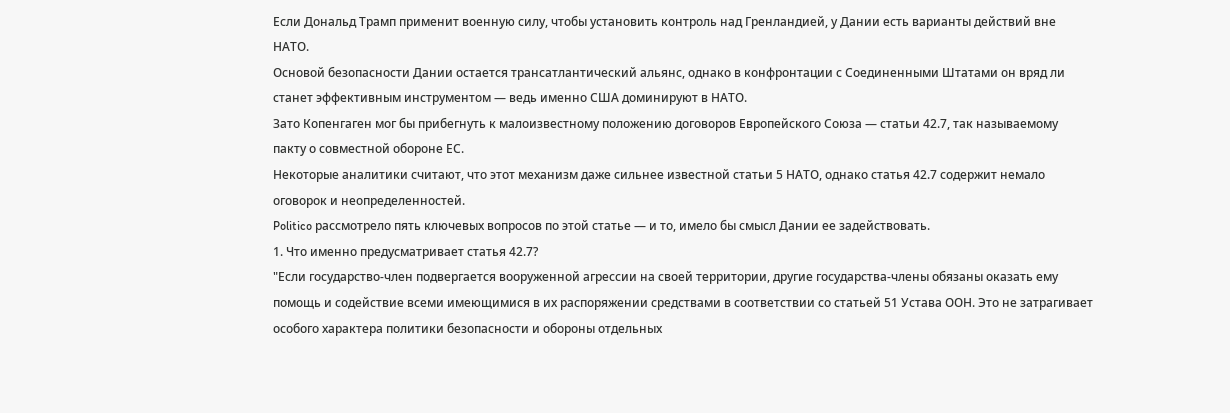Если Дональд Трамп применит военную силу, чтобы установить контроль над Гренландией, у Дании есть варианты действий вне НАТО.
Основой безопасности Дании остается трансатлантический альянс, однако в конфронтации с Соединенными Штатами он вряд ли станет эффективным инструментом — ведь именно США доминируют в НАТО.
Зато Копенгаген мог бы прибегнуть к малоизвестному положению договоров Европейского Союза — статьи 42.7, так называемому пакту о совместной обороне ЕС.
Некоторые аналитики считают, что этот механизм даже сильнее известной статьи 5 НАТО, однако статья 42.7 содержит немало оговорок и неопределенностей.
Politico рассмотрело пять ключевых вопросов по этой статье — и то, имело бы смысл Дании ее задействовать.
1. Что именно предусматривает статья 42.7?
"Если государство-член подвергается вооруженной агрессии на своей территории, другие государства-члены обязаны оказать ему помощь и содействие всеми имеющимися в их распоряжении средствами в соответствии со статьей 51 Устава ООН. Это не затрагивает особого характера политики безопасности и обороны отдельных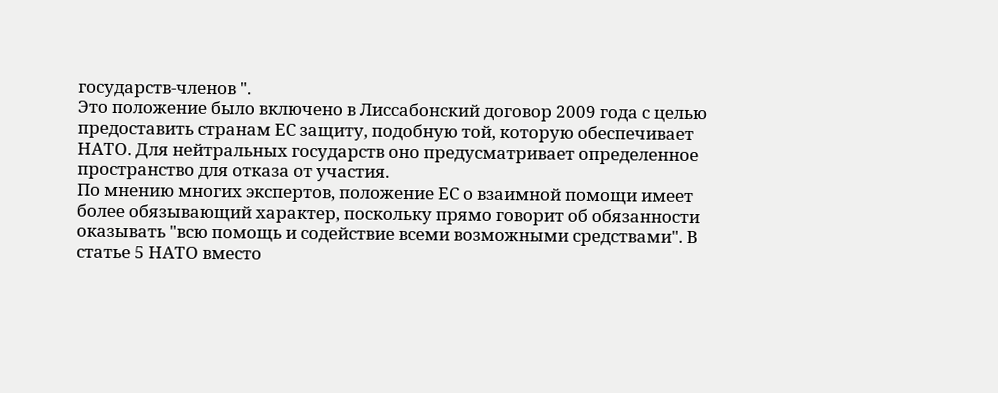государств-членов ".
Это положение было включено в Лиссабонский договор 2009 года с целью предоставить странам ЕС защиту, подобную той, которую обеспечивает НАТО. Для нейтральных государств оно предусматривает определенное пространство для отказа от участия.
По мнению многих экспертов, положение ЕС о взаимной помощи имеет более обязывающий характер, поскольку прямо говорит об обязанности оказывать "всю помощь и содействие всеми возможными средствами". В статье 5 НАТО вместо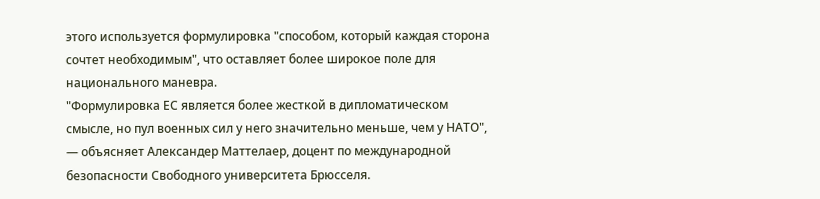этого используется формулировка "способом, который каждая сторона сочтет необходимым", что оставляет более широкое поле для национального маневра.
"Формулировка ЕС является более жесткой в дипломатическом смысле, но пул военных сил у него значительно меньше, чем у НАТО", — объясняет Александер Маттелаер, доцент по международной безопасности Свободного университета Брюсселя.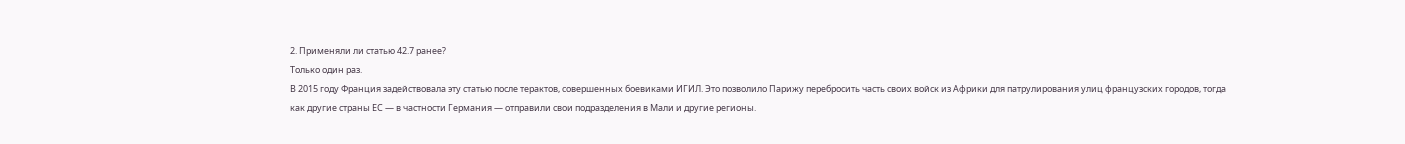2. Применяли ли статью 42.7 ранее?
Только один раз.
В 2015 году Франция задействовала эту статью после терактов, совершенных боевиками ИГИЛ. Это позволило Парижу перебросить часть своих войск из Африки для патрулирования улиц французских городов, тогда как другие страны ЕС — в частности Германия — отправили свои подразделения в Мали и другие регионы.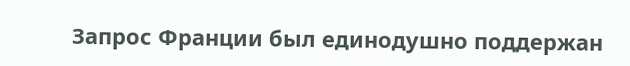Запрос Франции был единодушно поддержан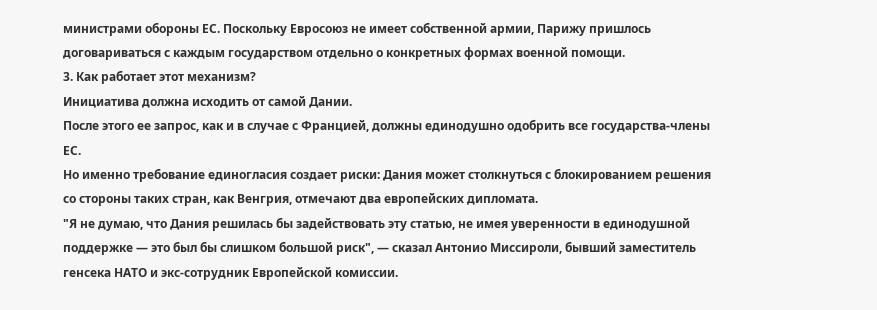министрами обороны ЕС. Поскольку Евросоюз не имеет собственной армии, Парижу пришлось договариваться с каждым государством отдельно о конкретных формах военной помощи.
3. Как работает этот механизм?
Инициатива должна исходить от самой Дании.
После этого ее запрос, как и в случае с Францией, должны единодушно одобрить все государства-члены ЕС.
Но именно требование единогласия создает риски: Дания может столкнуться с блокированием решения со стороны таких стран, как Венгрия, отмечают два европейских дипломата.
"Я не думаю, что Дания решилась бы задействовать эту статью, не имея уверенности в единодушной поддержке — это был бы слишком большой риск", — сказал Антонио Миссироли, бывший заместитель генсека НАТО и экс-сотрудник Европейской комиссии.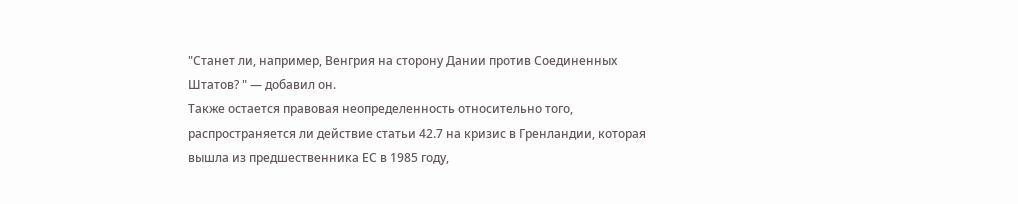"Станет ли, например, Венгрия на сторону Дании против Соединенных Штатов? " — добавил он.
Также остается правовая неопределенность относительно того, распространяется ли действие статьи 42.7 на кризис в Гренландии, которая вышла из предшественника ЕС в 1985 году,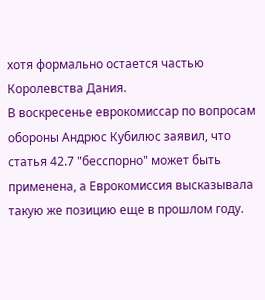хотя формально остается частью Королевства Дания.
В воскресенье еврокомиссар по вопросам обороны Андрюс Кубилюс заявил, что статья 42.7 "бесспорно" может быть применена, а Еврокомиссия высказывала такую же позицию еще в прошлом году.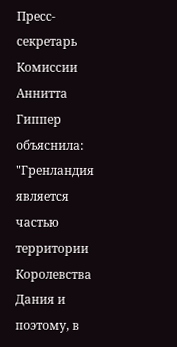Пресс-секретарь Комиссии Аннитта Гиппер объяснила:
"Гренландия является частью территории Королевства Дания и поэтому, в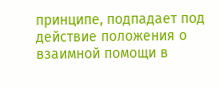принципе, подпадает под действие положения о взаимной помощи в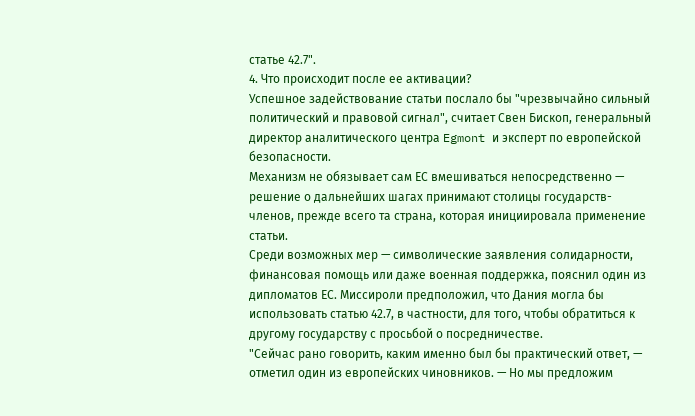статье 42.7".
4. Что происходит после ее активации?
Успешное задействование статьи послало бы "чрезвычайно сильный политический и правовой сигнал", считает Свен Бископ, генеральный директор аналитического центра Egmont и эксперт по европейской безопасности.
Механизм не обязывает сам ЕС вмешиваться непосредственно — решение о дальнейших шагах принимают столицы государств-членов, прежде всего та страна, которая инициировала применение статьи.
Среди возможных мер — символические заявления солидарности, финансовая помощь или даже военная поддержка, пояснил один из дипломатов ЕС. Миссироли предположил, что Дания могла бы использовать статью 42.7, в частности, для того, чтобы обратиться к другому государству с просьбой о посредничестве.
"Сейчас рано говорить, каким именно был бы практический ответ, — отметил один из европейских чиновников. — Но мы предложим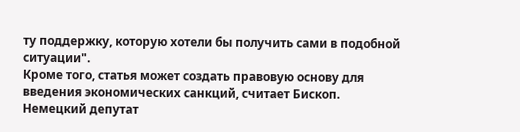ту поддержку, которую хотели бы получить сами в подобной ситуации".
Кроме того, статья может создать правовую основу для введения экономических санкций, считает Бископ.
Немецкий депутат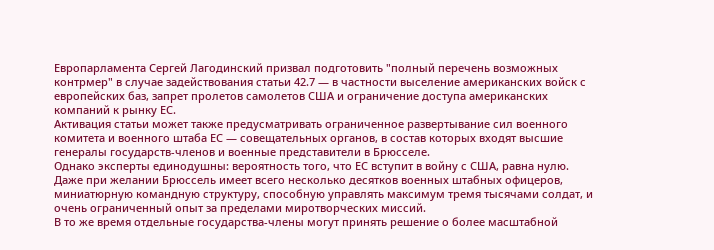Европарламента Сергей Лагодинский призвал подготовить "полный перечень возможных контрмер" в случае задействования статьи 42.7 — в частности выселение американских войск с европейских баз, запрет пролетов самолетов США и ограничение доступа американских компаний к рынку ЕС.
Активация статьи может также предусматривать ограниченное развертывание сил военного комитета и военного штаба ЕС — совещательных органов, в состав которых входят высшие генералы государств-членов и военные представители в Брюсселе.
Однако эксперты единодушны: вероятность того, что ЕС вступит в войну с США, равна нулю. Даже при желании Брюссель имеет всего несколько десятков военных штабных офицеров, миниатюрную командную структуру, способную управлять максимум тремя тысячами солдат, и очень ограниченный опыт за пределами миротворческих миссий.
В то же время отдельные государства-члены могут принять решение о более масштабной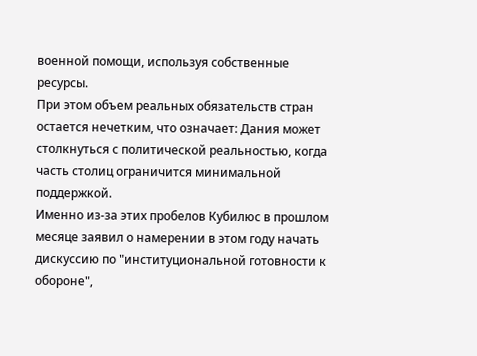военной помощи, используя собственные ресурсы.
При этом объем реальных обязательств стран остается нечетким, что означает: Дания может столкнуться с политической реальностью, когда часть столиц ограничится минимальной поддержкой.
Именно из-за этих пробелов Кубилюс в прошлом месяце заявил о намерении в этом году начать дискуссию по "институциональной готовности к обороне",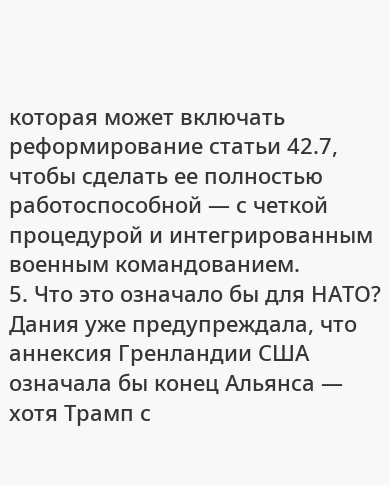которая может включать реформирование статьи 42.7, чтобы сделать ее полностью работоспособной — с четкой процедурой и интегрированным военным командованием.
5. Что это означало бы для НАТО?
Дания уже предупреждала, что аннексия Гренландии США означала бы конец Альянса — хотя Трамп с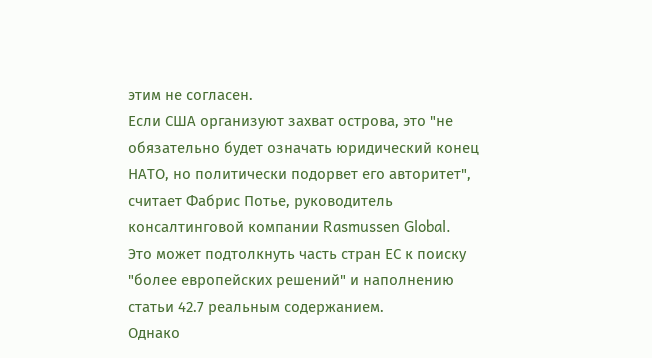этим не согласен.
Если США организуют захват острова, это "не обязательно будет означать юридический конец НАТО, но политически подорвет его авторитет", считает Фабрис Потье, руководитель консалтинговой компании Rasmussen Global.
Это может подтолкнуть часть стран ЕС к поиску "более европейских решений" и наполнению статьи 42.7 реальным содержанием.
Однако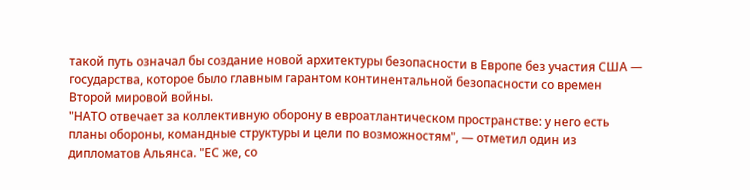такой путь означал бы создание новой архитектуры безопасности в Европе без участия США — государства, которое было главным гарантом континентальной безопасности со времен Второй мировой войны.
"НАТО отвечает за коллективную оборону в евроатлантическом пространстве: у него есть планы обороны, командные структуры и цели по возможностям", — отметил один из дипломатов Альянса. "ЕС же, со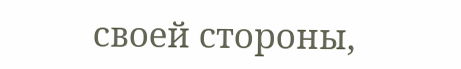своей стороны,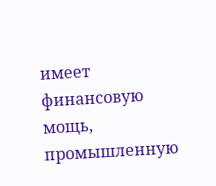имеет финансовую мощь, промышленную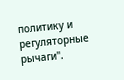политику и регуляторные рычаги".